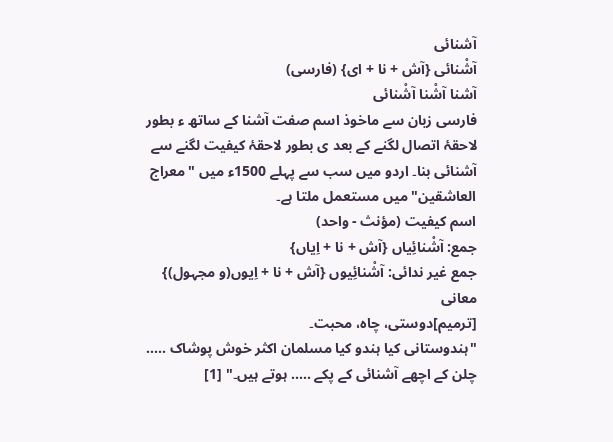آشنائی
آشْنائی {آش + نا + ای} (فارسی)
آشنا آشْنا آشْنائی
فارسی زبان سے ماخوذ اسم صفت آشنا کے ساتھ ء بطور لاحقۂ اتصال لگنے کے بعد ی بطور لاحقۂ کیفیت لگنے سے آشنائی بنا۔ اردو میں سب سے پہلے 1500ء میں "معراج العاشقین" میں مستعمل ملتا ہے۔
اسم کیفیت (مؤنث - واحد)
جمع: آشْنائِیاں {آش + نا + اِیاں}
جمع غیر ندائی: آشْنائِیوں {آش + نا + اِیوں(و مجہول)}
معانی
[ترمیم]دوستی، چاہ، محبت۔
"ہندوستانی کیا ہندو کیا مسلمان اکثر خوش پوشاک ..... چلن کے اچھے آشنائی کے پکے ..... ہوتے ہیں۔" [1]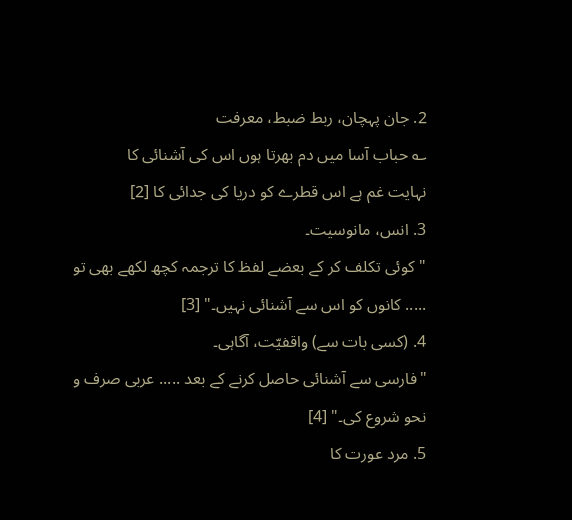2. جان پہچان، ربط ضبط، معرفت
؎ حباب آسا میں دم بھرتا ہوں اس کی آشنائی کا
نہایت غم ہے اس قطرے کو دریا کی جدائی کا [2]
3. انس، مانوسیت۔
"کوئی تکلف کر کے بعضے لفظ کا ترجمہ کچھ لکھے بھی تو ..... کانوں کو اس سے آشنائی نہیں۔" [3]
4. (کسی بات سے) واقفیّت، آگاہی۔
"فارسی سے آشنائی حاصل کرنے کے بعد ..... عربی صرف و نحو شروع کی۔" [4]
5. مرد عورت کا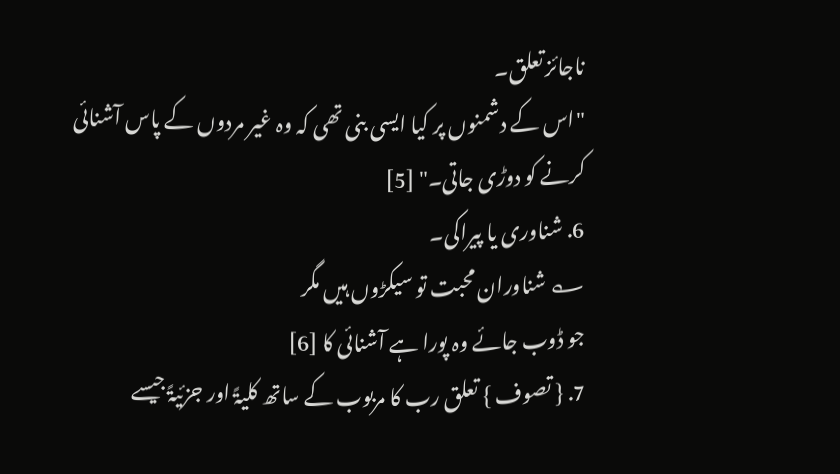ناجائز تعلق۔
"اس کے دشمنوں پر کیا ایسی بنی تھی کہ وہ غیر مردوں کے پاس آشنائی کرنے کو دوڑی جاتی۔" [5]
6. شناوری یا پیراکی۔
؎ شناوران محبت تو سیکڑوں ہیں مگر
جو ڈوب جائے وہ پورا ہے آشنائی کا [6]
7. { تصوف } تعلق رب کا مربوب کے ساتھ کلیۃً اور جزئیۃً جیسے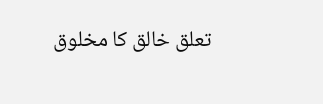تعلق خالق کا مخلوق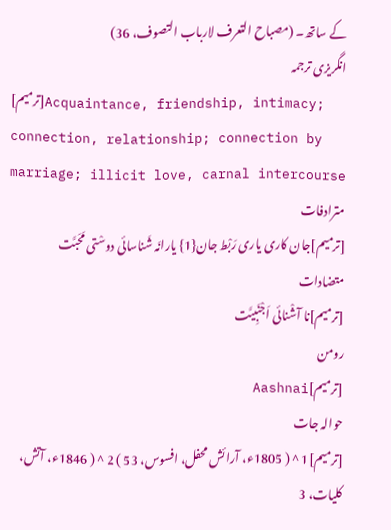کے ساتھ۔ (مصباح التعرف لارباب التصوف، 36)
انگریزی ترجمہ
[ترمیم]Acquaintance, friendship, intimacy; connection, relationship; connection by marriage; illicit love, carnal intercourse
مترادفات
[ترمیم]جان کاری یاری رَبْط جان{1} یارانَہ شَناسائی دوسْتی مَحَبَّت
متضادات
[ترمیم]نا آشْنائی اَجْنَبِیَّت
رومن
[ترمیم]Aashnai
حوالہ جات
[ترمیم]1 ^ ( 1805ء، آرائش محفل، افسوس، 53 ) 2 ^ ( 1846ء، آتش، کلیات، 3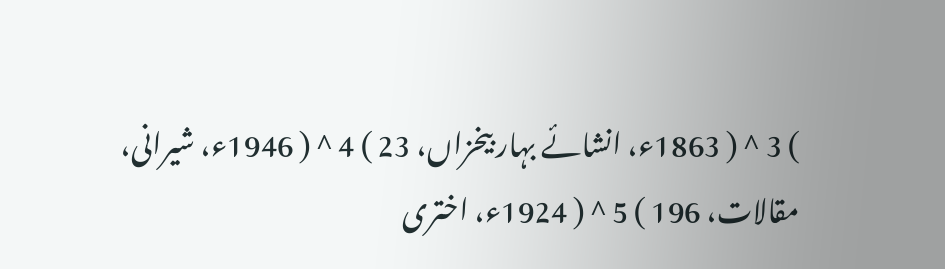) 3 ^ ( 1863ء، انشائے بہار بیخزاں، 23 ) 4 ^ ( 1946ء، شیرانی، مقالات، 196 ) 5 ^ ( 1924ء، اختری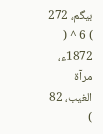بیگم، 272 ) 6 ^ ( 1872ء، مرآۃ الغیب، 82 )